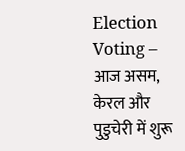Election Voting – आज असम, केरल और पुडुचेरी में शुरू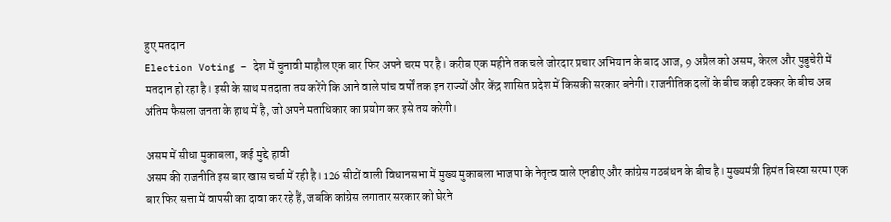हुए मतदान
Election Voting – देश में चुनावी माहौल एक बार फिर अपने चरम पर है। करीब एक महीने तक चले जोरदार प्रचार अभियान के बाद आज, 9 अप्रैल को असम, केरल और पुडुचेरी में मतदान हो रहा है। इसी के साथ मतदाता तय करेंगे कि आने वाले पांच वर्षों तक इन राज्यों और केंद्र शासित प्रदेश में किसकी सरकार बनेगी। राजनीतिक दलों के बीच कड़ी टक्कर के बीच अब अंतिम फैसला जनता के हाथ में है, जो अपने मताधिकार का प्रयोग कर इसे तय करेगी।

असम में सीधा मुकाबला, कई मुद्दे हावी
असम की राजनीति इस बार खास चर्चा में रही है। 126 सीटों वाली विधानसभा में मुख्य मुकाबला भाजपा के नेतृत्व वाले एनडीए और कांग्रेस गठबंधन के बीच है। मुख्यमंत्री हिमंत बिस्वा सरमा एक बार फिर सत्ता में वापसी का दावा कर रहे हैं, जबकि कांग्रेस लगातार सरकार को घेरने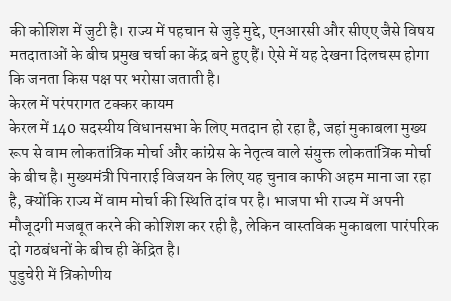की कोशिश में जुटी है। राज्य में पहचान से जुड़े मुद्दे, एनआरसी और सीएए जैसे विषय मतदाताओं के बीच प्रमुख चर्चा का केंद्र बने हुए हैं। ऐसे में यह देखना दिलचस्प होगा कि जनता किस पक्ष पर भरोसा जताती है।
केरल में परंपरागत टक्कर कायम
केरल में 140 सदस्यीय विधानसभा के लिए मतदान हो रहा है, जहां मुकाबला मुख्य रूप से वाम लोकतांत्रिक मोर्चा और कांग्रेस के नेतृत्व वाले संयुक्त लोकतांत्रिक मोर्चा के बीच है। मुख्यमंत्री पिनाराई विजयन के लिए यह चुनाव काफी अहम माना जा रहा है, क्योंकि राज्य में वाम मोर्चा की स्थिति दांव पर है। भाजपा भी राज्य में अपनी मौजूदगी मजबूत करने की कोशिश कर रही है, लेकिन वास्तविक मुकाबला पारंपरिक दो गठबंधनों के बीच ही केंद्रित है।
पुडुचेरी में त्रिकोणीय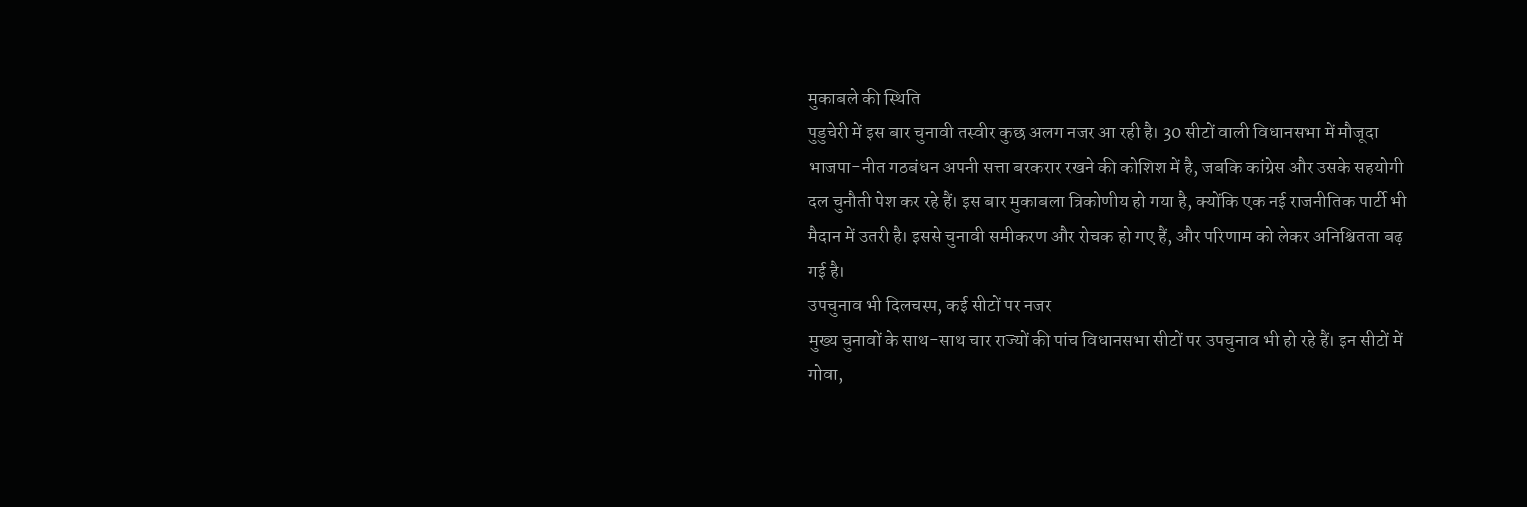मुकाबले की स्थिति
पुडुचेरी में इस बार चुनावी तस्वीर कुछ अलग नजर आ रही है। 30 सीटों वाली विधानसभा में मौजूदा भाजपा-नीत गठबंधन अपनी सत्ता बरकरार रखने की कोशिश में है, जबकि कांग्रेस और उसके सहयोगी दल चुनौती पेश कर रहे हैं। इस बार मुकाबला त्रिकोणीय हो गया है, क्योंकि एक नई राजनीतिक पार्टी भी मैदान में उतरी है। इससे चुनावी समीकरण और रोचक हो गए हैं, और परिणाम को लेकर अनिश्चितता बढ़ गई है।
उपचुनाव भी दिलचस्प, कई सीटों पर नजर
मुख्य चुनावों के साथ-साथ चार राज्यों की पांच विधानसभा सीटों पर उपचुनाव भी हो रहे हैं। इन सीटों में गोवा,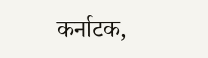कर्नाटक,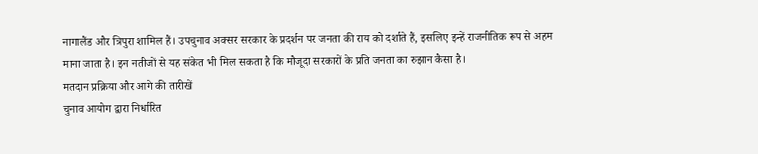नागालैंड और त्रिपुरा शामिल हैं। उपचुनाव अक्सर सरकार के प्रदर्शन पर जनता की राय को दर्शाते हैं, इसलिए इन्हें राजनीतिक रूप से अहम माना जाता है। इन नतीजों से यह संकेत भी मिल सकता है कि मौजूदा सरकारों के प्रति जनता का रुझान कैसा है।
मतदान प्रक्रिया और आगे की तारीखें
चुनाव आयोग द्वारा निर्धारित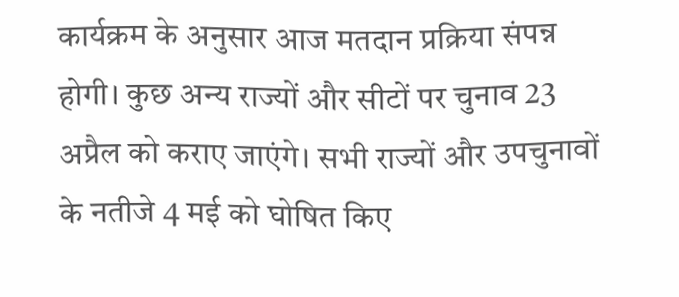कार्यक्रम के अनुसार आज मतदान प्रक्रिया संपन्न होगी। कुछ अन्य राज्यों और सीटों पर चुनाव 23 अप्रैल को कराए जाएंगे। सभी राज्यों और उपचुनावों के नतीजे 4 मई को घोषित किए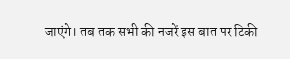जाएंगे। तब तक सभी की नजरें इस बात पर टिकी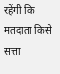रहेंगी कि मतदाता किसे सत्ता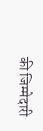की जिम्मेदारी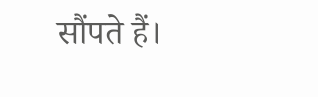सौंपते हैं।